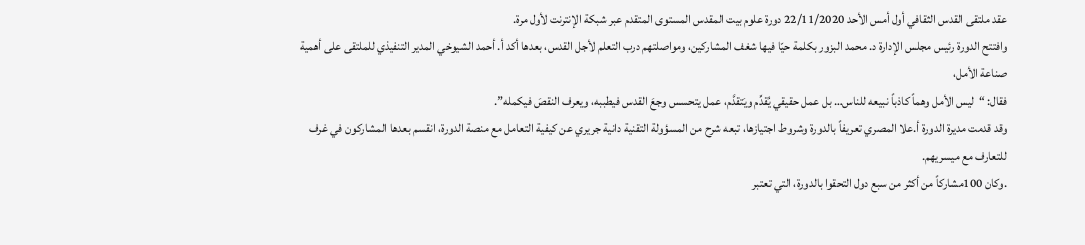عقد ملتقى القدس الثقافي أول أمس الأحد 22/11/2020 دورة علوم بيت المقدس المستوى المتقدم عبر شبكة الإنترنت لأول مرة.
وافتتح الدورة رئيس مجلس الإدارة د. محمد البزور بكلمة حيّا فيها شغف المشاركين، ومواصلتهم درب التعلم لأجل القدس، بعدها أكد أ. أحمد الشيوخي المدير التنفيذي للملتقى على أهمية صناعة الأمل،
فقال: “ليس الأمل وهماً كاذباً نبيعه للناس… بل عمل حقيقي يُقدِّم ويَتقدَّم، عمل يتحسس وجعَ القدس فيطببه، ويعرف النقصَ فيكمله”.
وقد قدمت مديرة الدورة أ.علا المصري تعريفاً بالدورة وشروط اجتيازها، تبعه شرح من المسؤولة التقنية دانية جريري عن كيفية التعامل مع منصة الدورة، انقسم بعدها المشاركون في غرف للتعارف مع ميسريهم.
.وكان 100مشاركاً من أكثر من سبع دول التحقوا بالدورة، التي تعتبر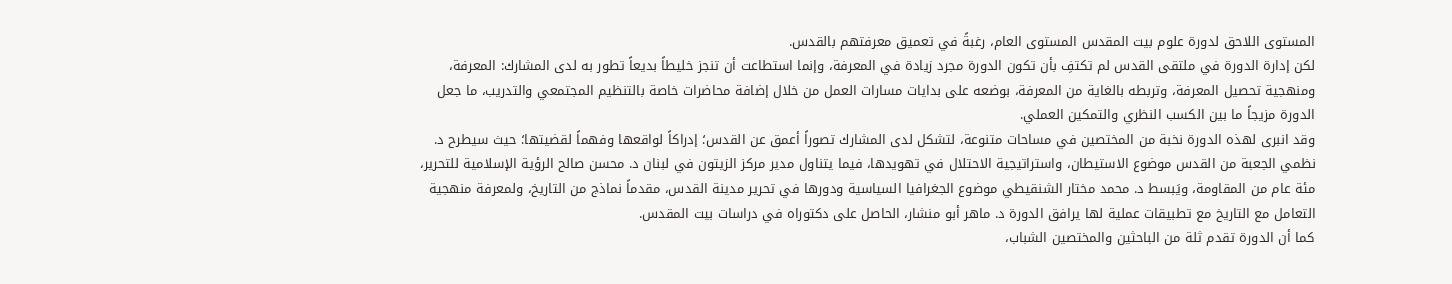المستوى اللاحق لدورة علوم بيت المقدس المستوى العام، رغبةً في تعميق معرفتهم بالقدس.
لكن إدارة الدورة في ملتقى القدس لم تكتفِ بأن تكون الدورة مجرد زيادة في المعرفة، وإنما استطاعت أن تنجز خليطاً بديعاً تطور به لدى المشارك: المعرفة، ومنهجية تحصيل المعرفة، وتربطه بالغاية من المعرفة، بوضعه على بدايات مسارات العمل من خلال إضافة محاضرات خاصة بالتنظيم المجتمعي والتدريب، ما جعل الدورة مزيجاً ما بين الكسب النظري والتمكين العملي.
وقد انبرى لهذه الدورة نخبة من المختصين في مساحات متنوعة، لتشكل لدى المشارك تصوراً أعمق عن القدس؛ إدراكاً لواقعها وفهماً لقضيتها؛ حيث سيطرح د. نظمي الجعبة من القدس موضوع الاستيطان، واستراتيجية الاحتلال في تهويدها، فيما يتناول مدير مركز الزيتون في لبنان د. محسن صالح الرؤية الإسلامية للتحرير، مئة عام من المقاومة، ويَبسط د. محمد مختار الشنقيطي موضوع الجغرافيا السياسية ودورها في تحرير مدينة القدس، مقدماً نماذج من التاريخ، ولمعرفة منهجية التعامل مع التاريخ مع تطبيقات عملية لها يرافق الدورة د. ماهر أبو منشار، الحاصل على دكتوراه في دراسات بيت المقدس.
كما أن الدورة تقدم ثلة من الباحثين والمختصين الشباب،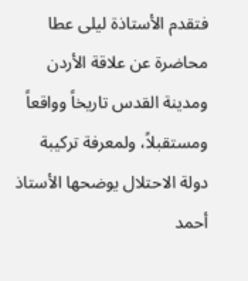فتقدم الأستاذة ليلى عطا محاضرة عن علاقة الأردن ومدينة القدس تاريخاً وواقعاً ومستقبلاً، ولمعرفة تركيبة دولة الاحتلال يوضحها الأستاذ أحمد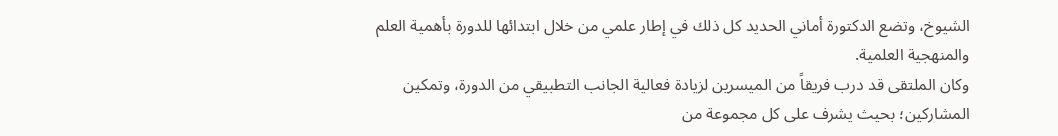الشيوخ، وتضع الدكتورة أماني الحديد كل ذلك في إطار علمي من خلال ابتدائها للدورة بأهمية العلم والمنهجية العلمية.
وكان الملتقى قد درب فريقاً من الميسرين لزيادة فعالية الجانب التطبيقي من الدورة، وتمكين المشاركين؛ بحيث يشرف على كل مجموعة من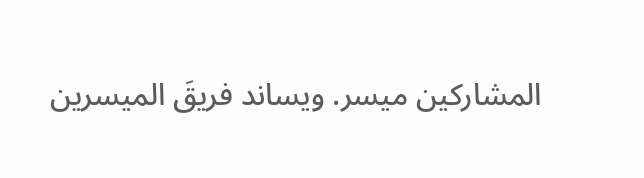المشاركين ميسر. ويساند فريقَ الميسرين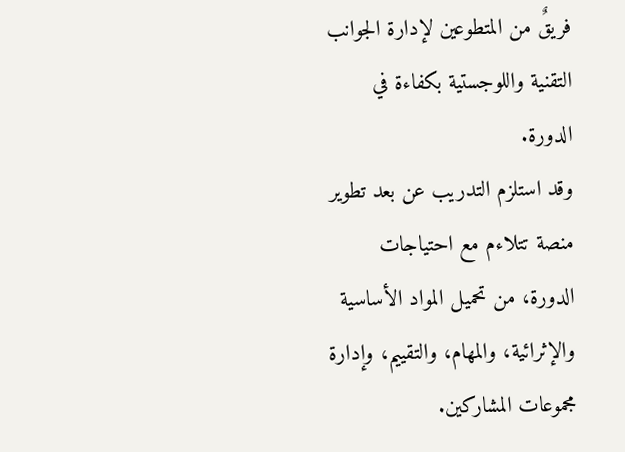فريقٌ من المتطوعين لإدارة الجوانب التقنية واللوجستية بكفاءة في الدورة.
وقد استلزم التدريب عن بعد تطوير منصة تتلاءم مع احتياجات الدورة، من تحميل المواد الأساسية والإثرائية، والمهام، والتقييم، وإدارة مجموعات المشاركين.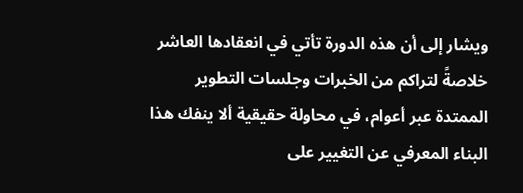ويشار إلى أن هذه الدورة تأتي في انعقادها العاشر خلاصةً لتراكم من الخبرات وجلسات التطوير الممتدة عبر أعوام، في محاولة حقيقية ألا ينفك هذا البناء المعرفي عن التغيير على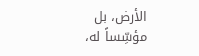الأرض، بل مؤسِّساً له،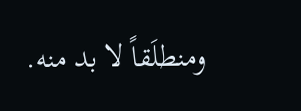ومنطلَقاً لا بد منه.